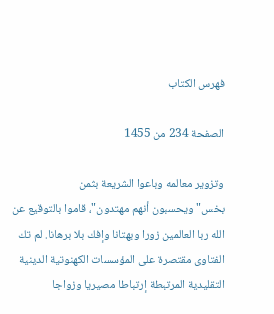فهرس الكتاب

الصفحة 234 من 1455

وتزوير معالمه وباعوا الشريعة بثمن بخس"ويحسبون أنهم مهتدون"، قاموا بالتوقيع عن الله ربا العالمين زورا وبهتانا وإفك بلا برهانا. لم تك الفتاوى مقتصرة على المؤسسات الكهنوتية الدينية التقليدية المرتبطة إرتباطا مصيريا وزواجا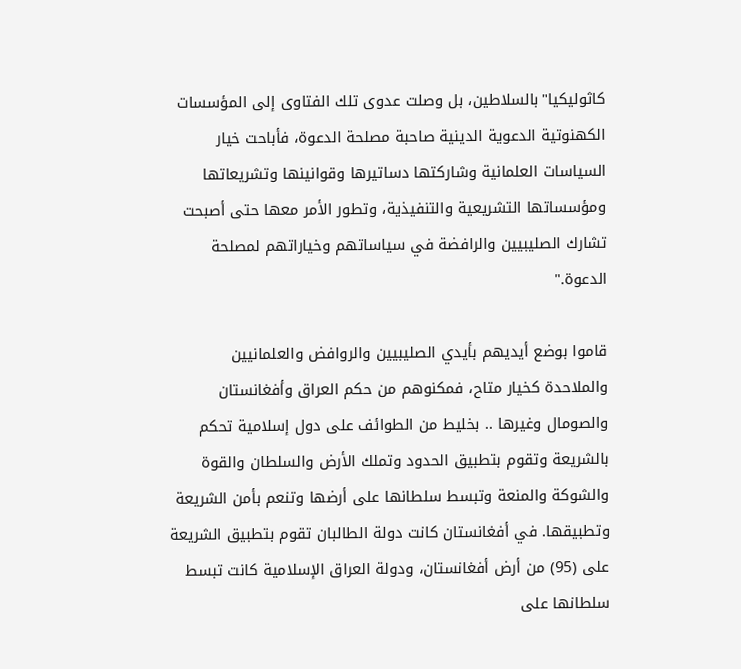كاثوليكيا"بالسلاطين، بل وصلت عدوى تلك الفتاوى إلى المؤسسات الكهنوتية الدعوية الدينية صاحبة مصلحة الدعوة، فأباحت خيار السياسات العلمانية وشاركتها دساتيرها وقوانينها وتشريعاتها ومؤسساتها التشريعية والتنفيذية، وتطور الأمر معها حتى أصبحت تشارك الصليبيين والرافضة في سياساتهم وخياراتهم لمصلحة الدعوة."

قاموا بوضع أيديهم بأيدي الصليبيين والروافض والعلمانيين والملاحدة كخيار متاح، فمكنوهم من حكم العراق وأفغانستان والصومال وغيرها .. بخليط من الطوائف على دول إسلامية تحكم بالشريعة وتقوم بتطبيق الحدود وتملك الأرض والسلطان والقوة والشوكة والمنعة وتبسط سلطانها على أرضها وتنعم بأمن الشريعة وتطبيقها. في أفغانستان كانت دولة الطالبان تقوم بتطبيق الشريعة على (95) من أرض أفغانستان، ودولة العراق الإسلامية كانت تبسط سلطانها على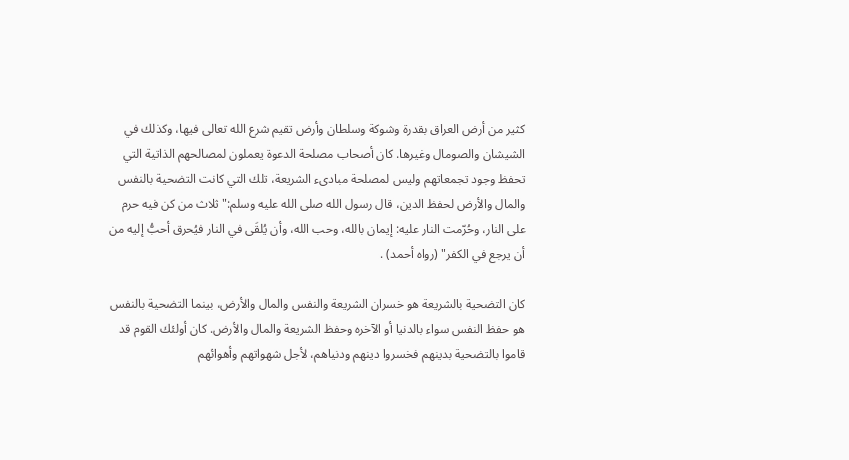كثير من أرض العراق بقدرة وشوكة وسلطان وأرض تقيم شرع الله تعالى فيها، وكذلك في الشيشان والصومال وغيرها. كان أصحاب مصلحة الدعوة يعملون لمصالحهم الذاتية التي تحفظ وجود تجمعاتهم وليس لمصلحة مبادىء الشريعة، تلك التي كانت التضحية بالنفس والمال والأرض لحفظ الدين، قال رسول الله صلى الله عليه وسلم:"ثلاث من كن فيه حرم على النار، وحُرّمت النار عليه: إيمان بالله، وحب الله، وأن يُلقَى في النار فيُحرق أحبُّ إليه من أن يرجع في الكفر" (رواه أحمد) .

كان التضحية بالشريعة هو خسران الشريعة والنفس والمال والأرض، بينما التضحية بالنفس هو حفظ النفس سواء بالدنيا أو الآخره وحفظ الشريعة والمال والأرض. كان أولئك القوم قد قاموا بالتضحية بدينهم فخسروا دينهم ودنياهم، لأجل شهواتهم وأهوائهم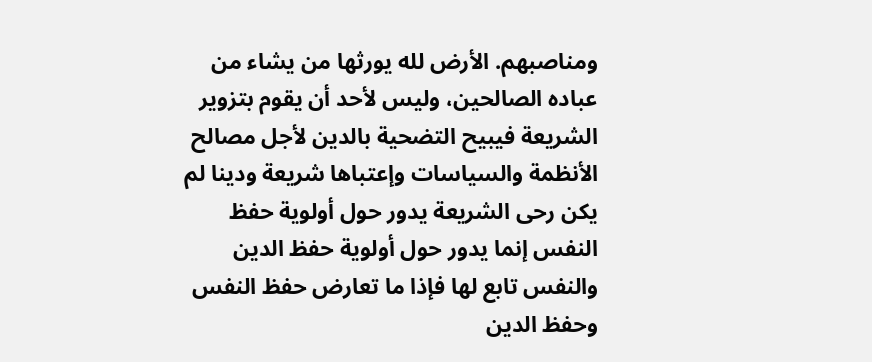ومناصبهم. الأرض لله يورثها من يشاء من عباده الصالحين، وليس لأحد أن يقوم بتزوير الشريعة فيبيح التضحية بالدين لأجل مصالح الأنظمة والسياسات وإعتباها شريعة ودينا لم يكن رحى الشريعة يدور حول أولوية حفظ النفس إنما يدور حول أولوية حفظ الدين والنفس تابع لها فإذا ما تعارض حفظ النفس وحفظ الدين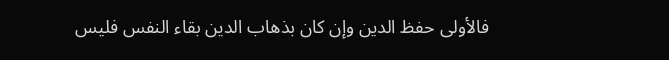فالأولى حفظ الدين وإن كان بذهاب الدين بقاء النفس فليس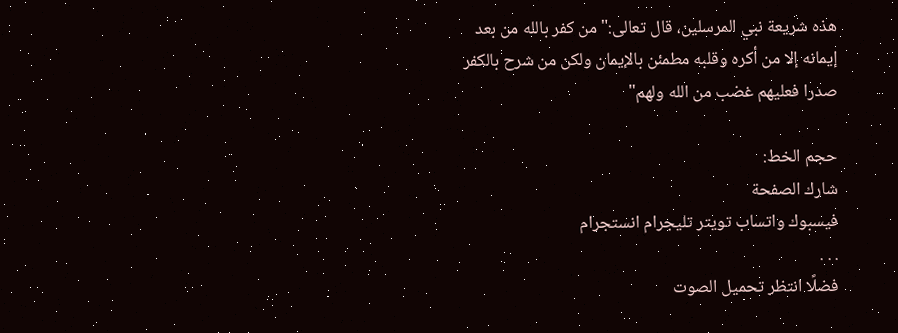هذه شريعة نبي المرسلين، قال تعالى:"من كفر بالله من بعد إيمانه إلا من أكره وقلبه مطمئن بالإيمان ولكن من شرح بالكفر صدرا فعليهم غضب من الله ولهم"

حجم الخط:
شارك الصفحة
فيسبوك واتساب تويتر تليجرام انستجرام
. . .
فضلًا انتظر تحميل الصوت